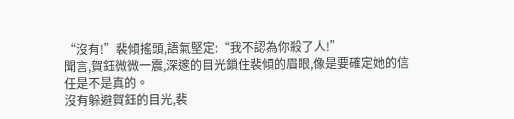“沒有!”裴傾搖頭,語氣堅定:“我不認為你殺了人!”
聞言,賀鈺微微一震,深邃的目光鎖住裴傾的眉眼,像是要確定她的信任是不是真的。
沒有躲避賀鈺的目光,裴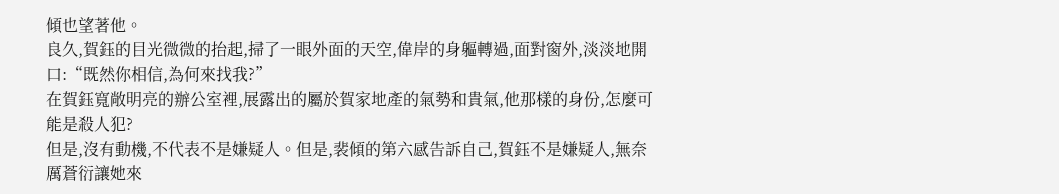傾也望著他。
良久,賀鈺的目光微微的抬起,掃了一眼外面的天空,偉岸的身軀轉過,面對窗外,淡淡地開口:“既然你相信,為何來找我?”
在賀鈺寬敞明亮的辦公室裡,展露出的屬於賀家地產的氣勢和貴氣,他那樣的身份,怎麼可能是殺人犯?
但是,沒有動機,不代表不是嫌疑人。但是,裴傾的第六感告訴自己,賀鈺不是嫌疑人,無奈厲蒼衍讓她來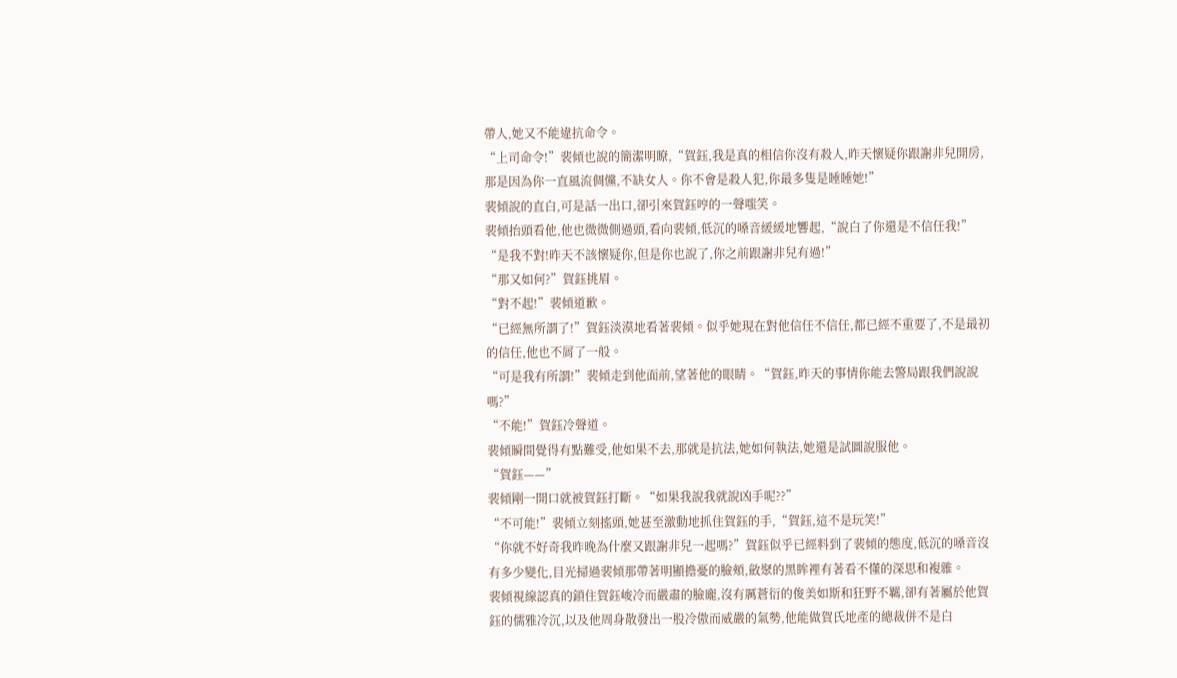帶人,她又不能違抗命令。
“上司命令!”裴傾也說的簡潔明瞭,“賀鈺,我是真的相信你沒有殺人,昨天懷疑你跟謝非兒開房,那是因為你一直風流倜儻,不缺女人。你不會是殺人犯,你最多隻是睡睡她!”
裴傾說的直白,可是話一出口,卻引來賀鈺哼的一聲嗤笑。
裴傾抬頭看他,他也微微側過頭,看向裴傾,低沉的嗓音緩緩地響起,“說白了你還是不信任我!”
“是我不對!昨天不該懷疑你,但是你也說了,你之前跟謝非兒有過!”
“那又如何?”賀鈺挑眉。
“對不起!”裴傾道歉。
“已經無所謂了!”賀鈺淡漠地看著裴傾。似乎她現在對他信任不信任,都已經不重要了,不是最初的信任,他也不屑了一般。
“可是我有所謂!”裴傾走到他面前,望著他的眼睛。“賀鈺,昨天的事情你能去警局跟我們說說嗎?”
“不能!”賀鈺冷聲道。
裴傾瞬間覺得有點難受,他如果不去,那就是抗法,她如何執法,她還是試圖說服他。
“賀鈺——”
裴傾剛一開口就被賀鈺打斷。“如果我說我就說凶手呢??”
“不可能!”裴傾立刻搖頭,她甚至激動地抓住賀鈺的手,“賀鈺,這不是玩笑!”
“你就不好奇我昨晚為什麼又跟謝非兒一起嗎?”賀鈺似乎已經料到了裴傾的態度,低沉的嗓音沒有多少變化,目光掃過裴傾那帶著明顯擔憂的臉頰,斂聚的黑眸裡有著看不懂的深思和複雜。
裴傾視線認真的鎖住賀鈺峻冷而嚴肅的臉龐,沒有厲蒼衍的俊美如斯和狂野不羈,卻有著屬於他賀鈺的儒雅冷沉,以及他周身散發出一股冷傲而威嚴的氣勢,他能做賀氏地產的總裁併不是白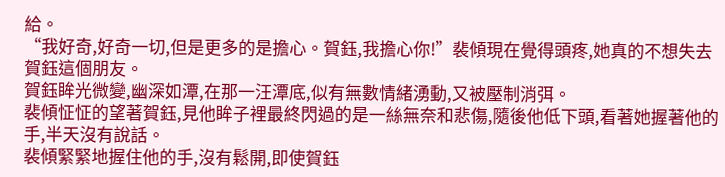給。
“我好奇,好奇一切,但是更多的是擔心。賀鈺,我擔心你!”裴傾現在覺得頭疼,她真的不想失去賀鈺這個朋友。
賀鈺眸光微變,幽深如潭,在那一汪潭底,似有無數情緒湧動,又被壓制消弭。
裴傾怔怔的望著賀鈺,見他眸子裡最終閃過的是一絲無奈和悲傷,隨後他低下頭,看著她握著他的手,半天沒有說話。
裴傾緊緊地握住他的手,沒有鬆開,即使賀鈺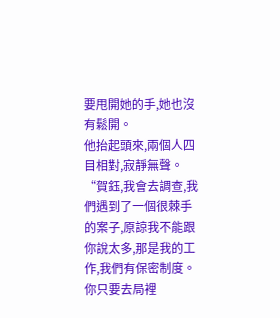要甩開她的手,她也沒有鬆開。
他抬起頭來,兩個人四目相對,寂靜無聲。
“賀鈺,我會去調查,我們遇到了一個很棘手的案子,原諒我不能跟你說太多,那是我的工作,我們有保密制度。你只要去局裡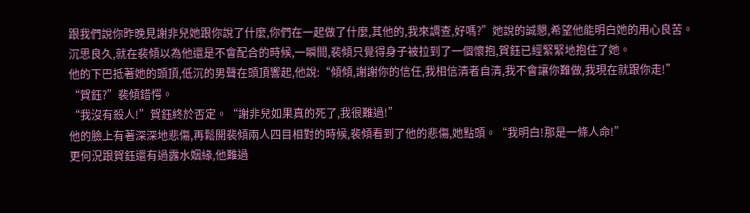跟我們說你昨晚見謝非兒她跟你說了什麼,你們在一起做了什麼,其他的,我來調查,好嗎?”她說的誠懇,希望他能明白她的用心良苦。
沉思良久,就在裴傾以為他還是不會配合的時候,一瞬間,裴傾只覺得身子被拉到了一個懷抱,賀鈺已經緊緊地抱住了她。
他的下巴抵著她的頭頂,低沉的男聲在頭頂響起,他說:“傾傾,謝謝你的信任,我相信清者自清,我不會讓你難做,我現在就跟你走!”
“賀鈺?”裴傾錯愕。
“我沒有殺人!”賀鈺終於否定。“謝非兒如果真的死了,我很難過!”
他的臉上有著深深地悲傷,再鬆開裴傾兩人四目相對的時候,裴傾看到了他的悲傷,她點頭。“我明白!那是一條人命!”
更何況跟賀鈺還有過露水姻緣,他難過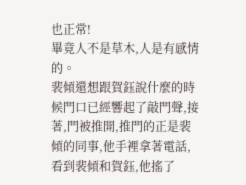也正常!
畢竟人不是草木,人是有感情的。
裴傾還想跟賀鈺說什麼的時候門口已經響起了敲門聲,接著,門被推開,推門的正是裴傾的同事,他手裡拿著電話,看到裴傾和賀鈺,他搖了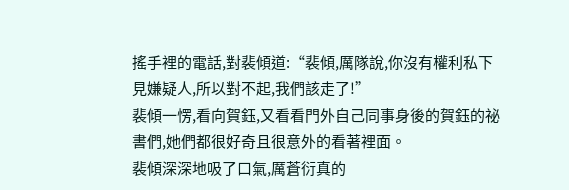搖手裡的電話,對裴傾道:“裴傾,厲隊說,你沒有權利私下見嫌疑人,所以對不起,我們該走了!”
裴傾一愣,看向賀鈺,又看看門外自己同事身後的賀鈺的祕書們,她們都很好奇且很意外的看著裡面。
裴傾深深地吸了口氣,厲蒼衍真的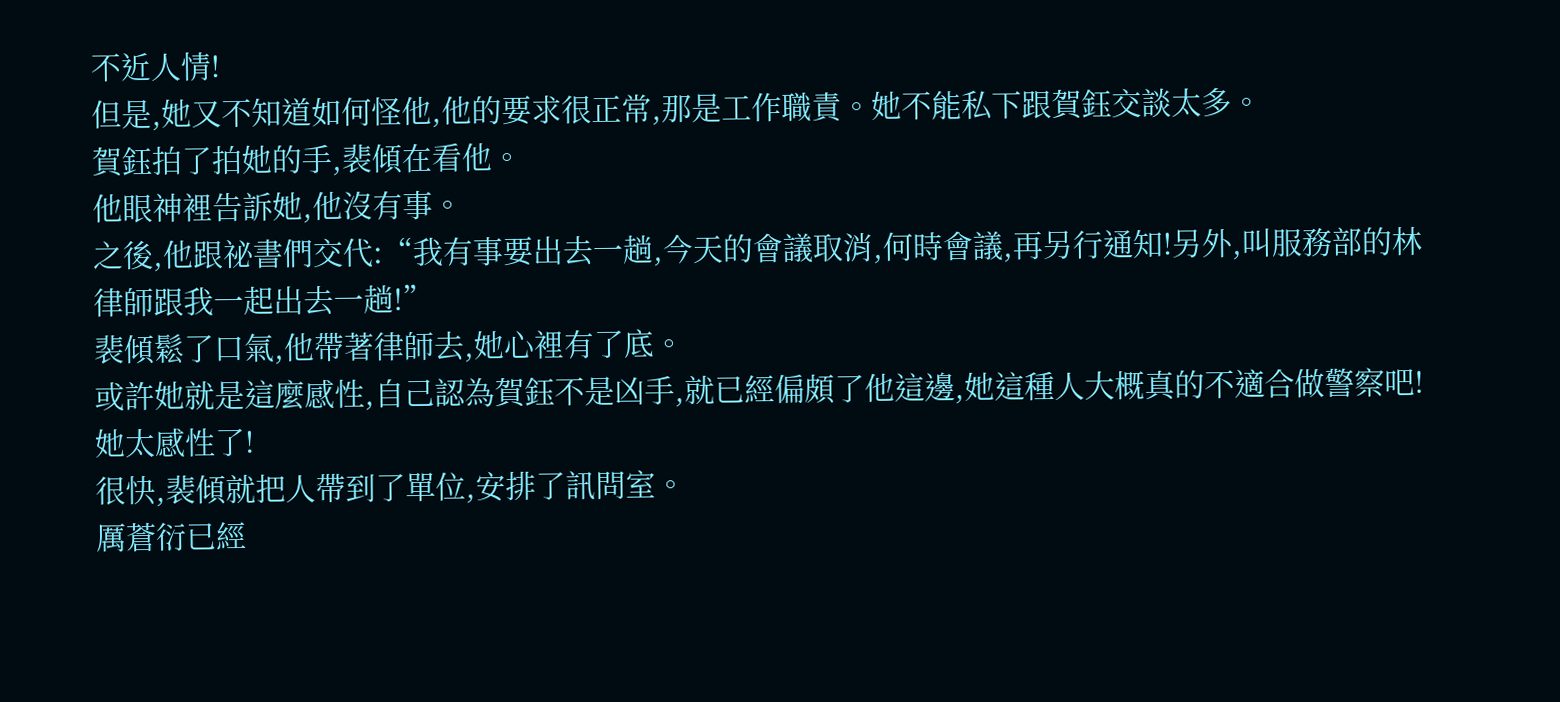不近人情!
但是,她又不知道如何怪他,他的要求很正常,那是工作職責。她不能私下跟賀鈺交談太多。
賀鈺拍了拍她的手,裴傾在看他。
他眼神裡告訴她,他沒有事。
之後,他跟祕書們交代:“我有事要出去一趟,今天的會議取消,何時會議,再另行通知!另外,叫服務部的林律師跟我一起出去一趟!”
裴傾鬆了口氣,他帶著律師去,她心裡有了底。
或許她就是這麼感性,自己認為賀鈺不是凶手,就已經偏頗了他這邊,她這種人大概真的不適合做警察吧!她太感性了!
很快,裴傾就把人帶到了單位,安排了訊問室。
厲蒼衍已經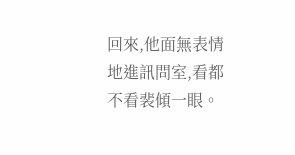回來,他面無表情地進訊問室,看都不看裴傾一眼。